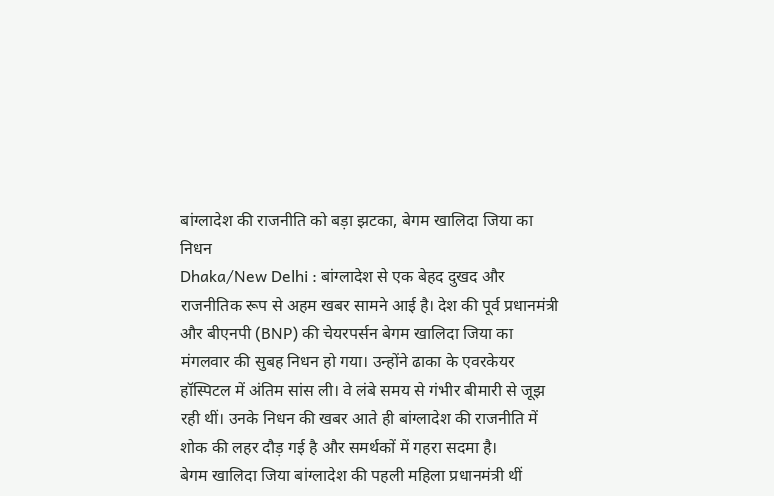बांग्लादेश की राजनीति को बड़ा झटका, बेगम खालिदा जिया का निधन
Dhaka/New Delhi : बांग्लादेश से एक बेहद दुखद और राजनीतिक रूप से अहम खबर सामने आई है। देश की पूर्व प्रधानमंत्री और बीएनपी (BNP) की चेयरपर्सन बेगम खालिदा जिया का मंगलवार की सुबह निधन हो गया। उन्होंने ढाका के एवरकेयर हॉस्पिटल में अंतिम सांस ली। वे लंबे समय से गंभीर बीमारी से जूझ रही थीं। उनके निधन की खबर आते ही बांग्लादेश की राजनीति में शोक की लहर दौड़ गई है और समर्थकों में गहरा सदमा है।
बेगम खालिदा जिया बांग्लादेश की पहली महिला प्रधानमंत्री थीं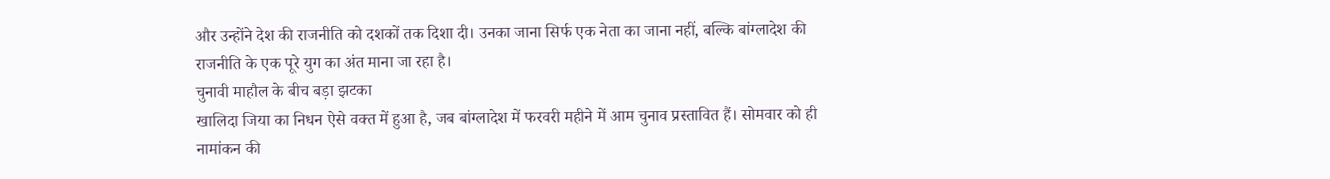और उन्होंने देश की राजनीति को दशकों तक दिशा दी। उनका जाना सिर्फ एक नेता का जाना नहीं, बल्कि बांग्लादेश की राजनीति के एक पूरे युग का अंत माना जा रहा है।
चुनावी माहौल के बीच बड़ा झटका
खालिदा जिया का निधन ऐसे वक्त में हुआ है, जब बांग्लादेश में फरवरी महीने में आम चुनाव प्रस्तावित हैं। सोमवार को ही नामांकन की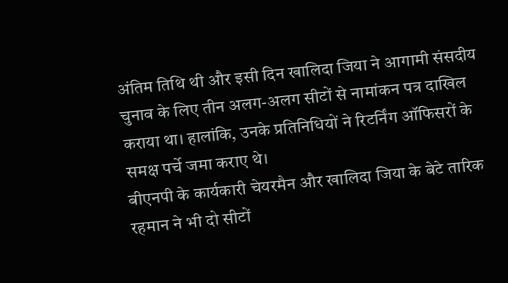अंतिम तिथि थी और इसी दिन खालिदा जिया ने आगामी संसदीय चुनाव के लिए तीन अलग-अलग सीटों से नामांकन पत्र दाखिल कराया था। हालांकि, उनके प्रतिनिधियों ने रिटर्निंग ऑफिसरों के समक्ष पर्चे जमा कराए थे।
बीएनपी के कार्यकारी चेयरमैन और खालिदा जिया के बेटे तारिक रहमान ने भी दो सीटों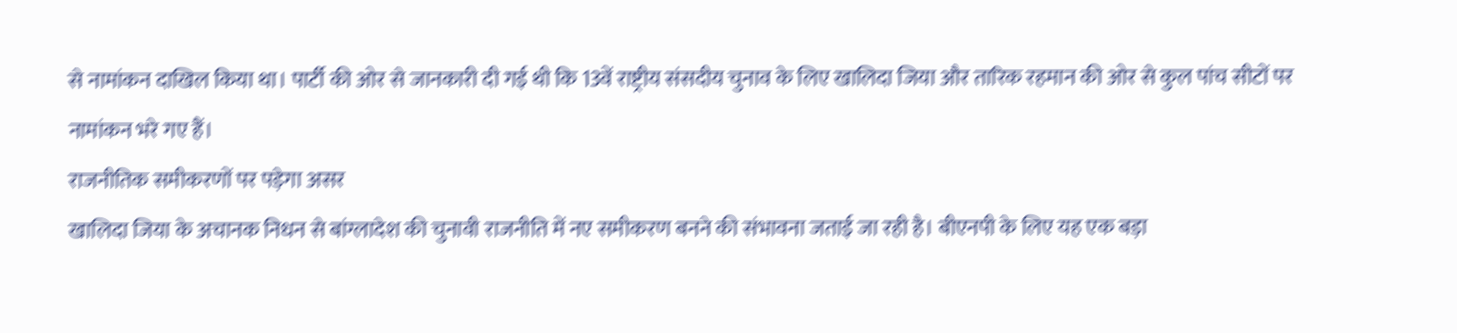से नामांकन दाखिल किया था। पार्टी की ओर से जानकारी दी गई थी कि 13वें राष्ट्रीय संसदीय चुनाव के लिए खालिदा जिया और तारिक रहमान की ओर से कुल पांच सीटों पर नामांकन भरे गए हैं।
राजनीतिक समीकरणों पर पड़ेगा असर
खालिदा जिया के अचानक निधन से बांग्लादेश की चुनावी राजनीति में नए समीकरण बनने की संभावना जताई जा रही है। बीएनपी के लिए यह एक बड़ा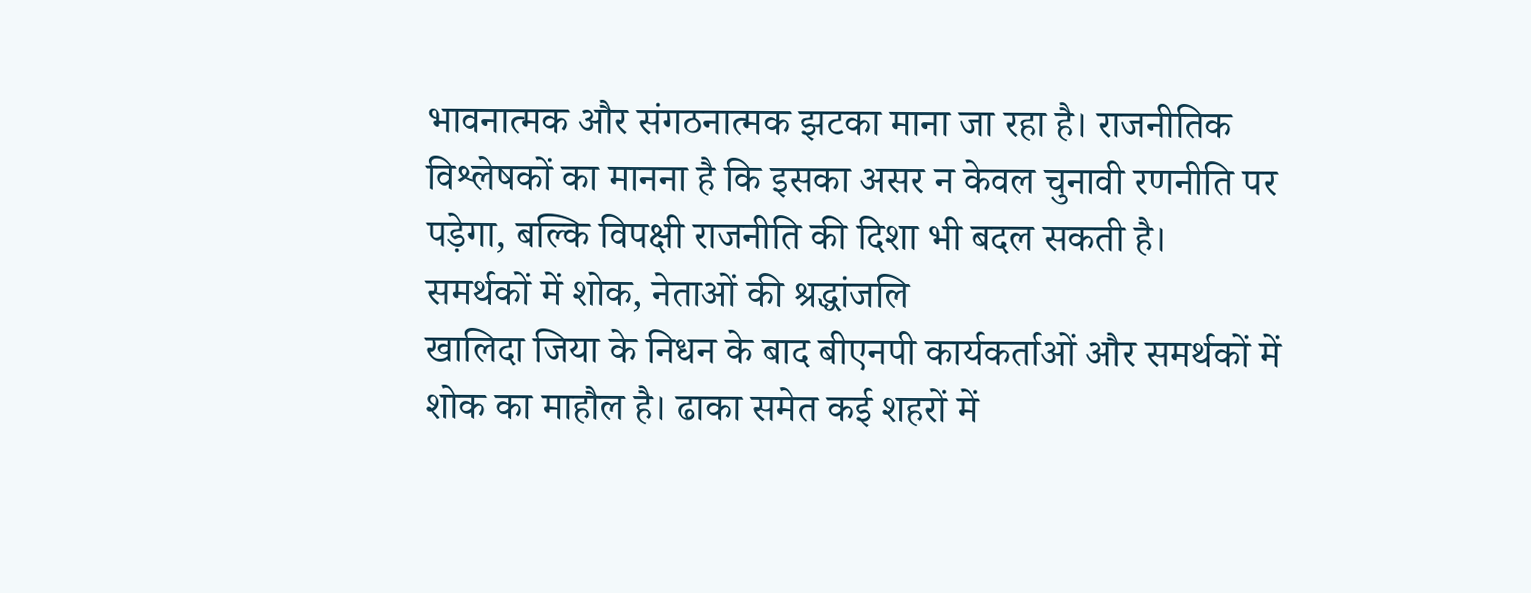भावनात्मक और संगठनात्मक झटका माना जा रहा है। राजनीतिक विश्लेषकों का मानना है कि इसका असर न केवल चुनावी रणनीति पर पड़ेगा, बल्कि विपक्षी राजनीति की दिशा भी बदल सकती है।
समर्थकों में शोक, नेताओं की श्रद्धांजलि
खालिदा जिया के निधन के बाद बीएनपी कार्यकर्ताओं और समर्थकों में शोक का माहौल है। ढाका समेत कई शहरों में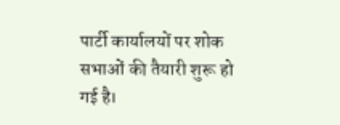पार्टी कार्यालयों पर शोक सभाओं की तैयारी शुरू हो गई है।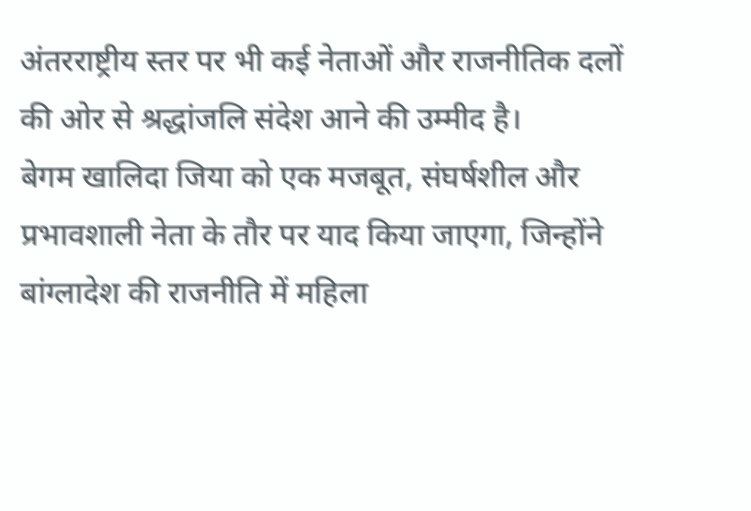अंतरराष्ट्रीय स्तर पर भी कई नेताओं और राजनीतिक दलों की ओर से श्रद्धांजलि संदेश आने की उम्मीद है।
बेगम खालिदा जिया को एक मजबूत, संघर्षशील और प्रभावशाली नेता के तौर पर याद किया जाएगा, जिन्होंने बांग्लादेश की राजनीति में महिला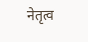नेतृत्व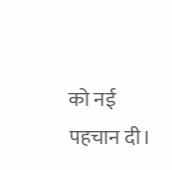को नई पहचान दी।